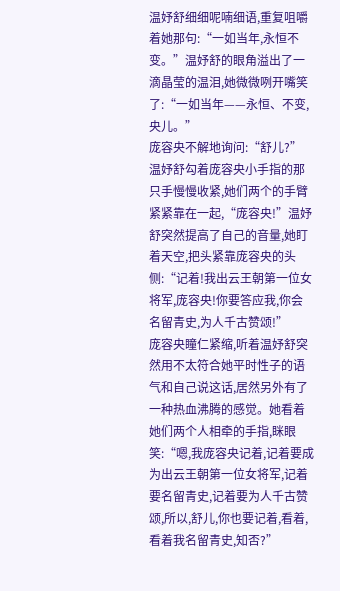温妤舒细细呢喃细语,重复咀嚼着她那句:“一如当年,永恒不变。”温妤舒的眼角溢出了一滴晶莹的温泪,她微微咧开嘴笑了:“一如当年——永恒、不变,央儿。”
庞容央不解地询问:“舒儿?”
温妤舒勾着庞容央小手指的那只手慢慢收紧,她们两个的手臂紧紧靠在一起,“庞容央!”温妤舒突然提高了自己的音量,她盯着天空,把头紧靠庞容央的头侧:“记着!我出云王朝第一位女将军,庞容央!你要答应我,你会名留青史,为人千古赞颂!”
庞容央瞳仁紧缩,听着温妤舒突然用不太符合她平时性子的语气和自己说这话,居然另外有了一种热血沸腾的感觉。她看着她们两个人相牵的手指,眯眼笑:“嗯,我庞容央记着,记着要成为出云王朝第一位女将军,记着要名留青史,记着要为人千古赞颂,所以,舒儿,你也要记着,看着,看着我名留青史,知否?”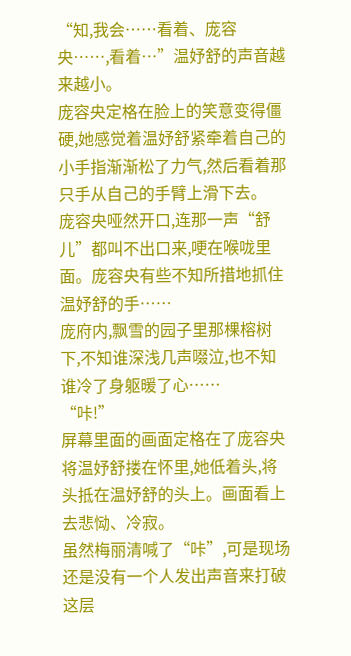“知,我会……看着、庞容央……,看着…”温妤舒的声音越来越小。
庞容央定格在脸上的笑意变得僵硬,她感觉着温妤舒紧牵着自己的小手指渐渐松了力气,然后看着那只手从自己的手臂上滑下去。
庞容央哑然开口,连那一声“舒儿”都叫不出口来,哽在喉咙里面。庞容央有些不知所措地抓住温妤舒的手……
庞府内,飘雪的园子里那棵榕树下,不知谁深浅几声啜泣,也不知谁冷了身躯暖了心……
“咔!”
屏幕里面的画面定格在了庞容央将温妤舒搂在怀里,她低着头,将头抵在温妤舒的头上。画面看上去悲恸、冷寂。
虽然梅丽清喊了“咔”,可是现场还是没有一个人发出声音来打破这层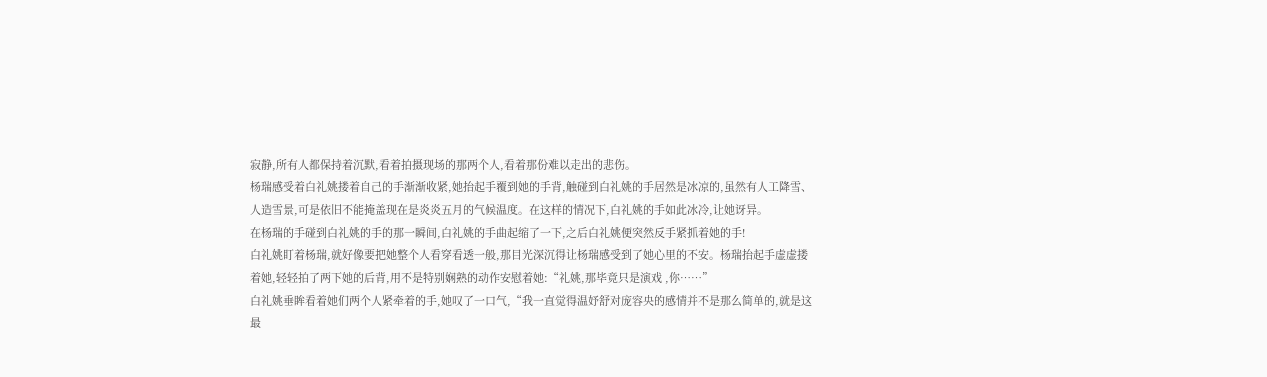寂静,所有人都保持着沉默,看着拍摄现场的那两个人,看着那份难以走出的悲伤。
杨瑞感受着白礼姚搂着自己的手渐渐收紧,她抬起手覆到她的手背,触碰到白礼姚的手居然是冰凉的,虽然有人工降雪、人造雪景,可是依旧不能掩盖现在是炎炎五月的气候温度。在这样的情况下,白礼姚的手如此冰冷,让她讶异。
在杨瑞的手碰到白礼姚的手的那一瞬间,白礼姚的手曲起缩了一下,之后白礼姚便突然反手紧抓着她的手!
白礼姚盯着杨瑞,就好像要把她整个人看穿看透一般,那目光深沉得让杨瑞感受到了她心里的不安。杨瑞抬起手虚虚搂着她,轻轻拍了两下她的后背,用不是特别娴熟的动作安慰着她:“礼姚,那毕竟只是演戏 ,你……”
白礼姚垂眸看着她们两个人紧牵着的手,她叹了一口气,“我一直觉得温妤舒对庞容央的感情并不是那么简单的,就是这最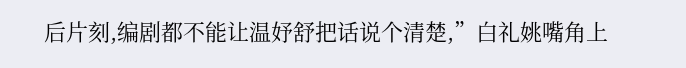后片刻,编剧都不能让温妤舒把话说个清楚,”白礼姚嘴角上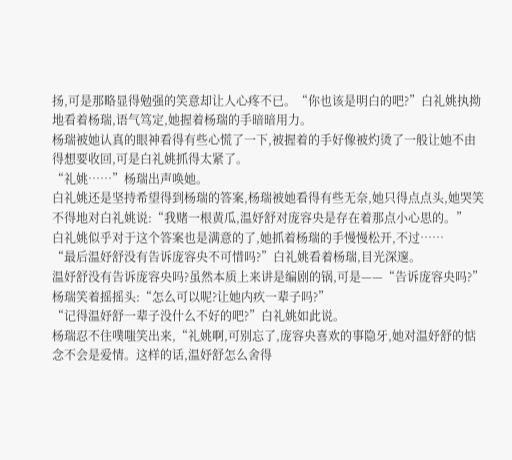扬,可是那略显得勉强的笑意却让人心疼不已。“你也该是明白的吧?”白礼姚执拗地看着杨瑞,语气笃定,她握着杨瑞的手暗暗用力。
杨瑞被她认真的眼神看得有些心慌了一下,被握着的手好像被灼烫了一般让她不由得想要收回,可是白礼姚抓得太紧了。
“礼姚……”杨瑞出声唤她。
白礼姚还是坚持希望得到杨瑞的答案,杨瑞被她看得有些无奈,她只得点点头,她哭笑不得地对白礼姚说:“我赌一根黄瓜,温妤舒对庞容央是存在着那点小心思的。”
白礼姚似乎对于这个答案也是满意的了,她抓着杨瑞的手慢慢松开,不过……
“最后温妤舒没有告诉庞容央不可惜吗?”白礼姚看着杨瑞,目光深邃。
温妤舒没有告诉庞容央吗?虽然本质上来讲是编剧的锅,可是——“告诉庞容央吗?”杨瑞笑着摇摇头:“怎么可以呢?让她内疚一辈子吗?”
“记得温妤舒一辈子没什么不好的吧?”白礼姚如此说。
杨瑞忍不住噗嗤笑出来,“礼姚啊,可别忘了,庞容央喜欢的事隐牙,她对温妤舒的惦念不会是爱情。这样的话,温妤舒怎么舍得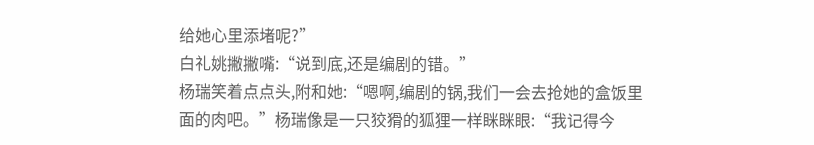给她心里添堵呢?”
白礼姚撇撇嘴:“说到底,还是编剧的错。”
杨瑞笑着点点头,附和她:“嗯啊,编剧的锅,我们一会去抢她的盒饭里面的肉吧。”杨瑞像是一只狡猾的狐狸一样眯眯眼:“我记得今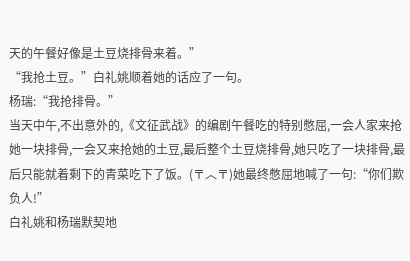天的午餐好像是土豆烧排骨来着。”
“我抢土豆。”白礼姚顺着她的话应了一句。
杨瑞:“我抢排骨。”
当天中午,不出意外的,《文征武战》的编剧午餐吃的特别憋屈,一会人家来抢她一块排骨,一会又来抢她的土豆,最后整个土豆烧排骨,她只吃了一块排骨,最后只能就着剩下的青菜吃下了饭。(〒︿〒)她最终憋屈地喊了一句:“你们欺负人!”
白礼姚和杨瑞默契地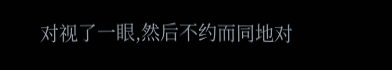对视了一眼,然后不约而同地对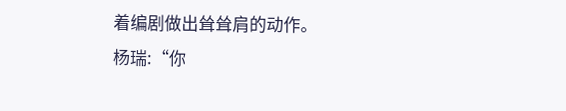着编剧做出耸耸肩的动作。
杨瑞:“你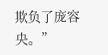欺负了庞容央。”